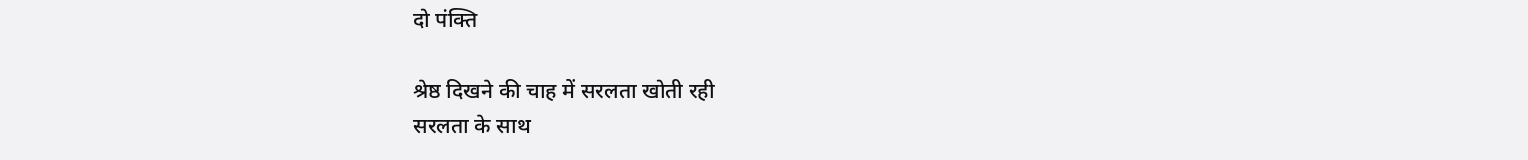दो पंक्ति

श्रेष्ठ दिखने की चाह में सरलता खोती रही
सरलता के साथ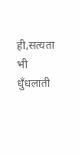ही,सत्यता भी धुँधलाती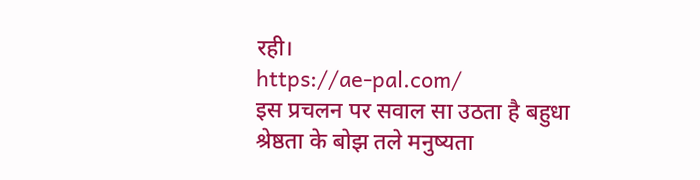रही।
https://ae-pal.com/
इस प्रचलन पर सवाल सा उठता है बहुधा
श्रेष्ठता के बोझ तले मनुष्यता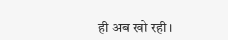ही अब खो रही।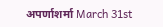अपर्णाशर्मा March 31st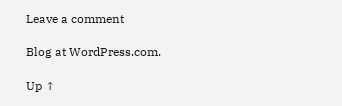Leave a comment

Blog at WordPress.com.

Up ↑